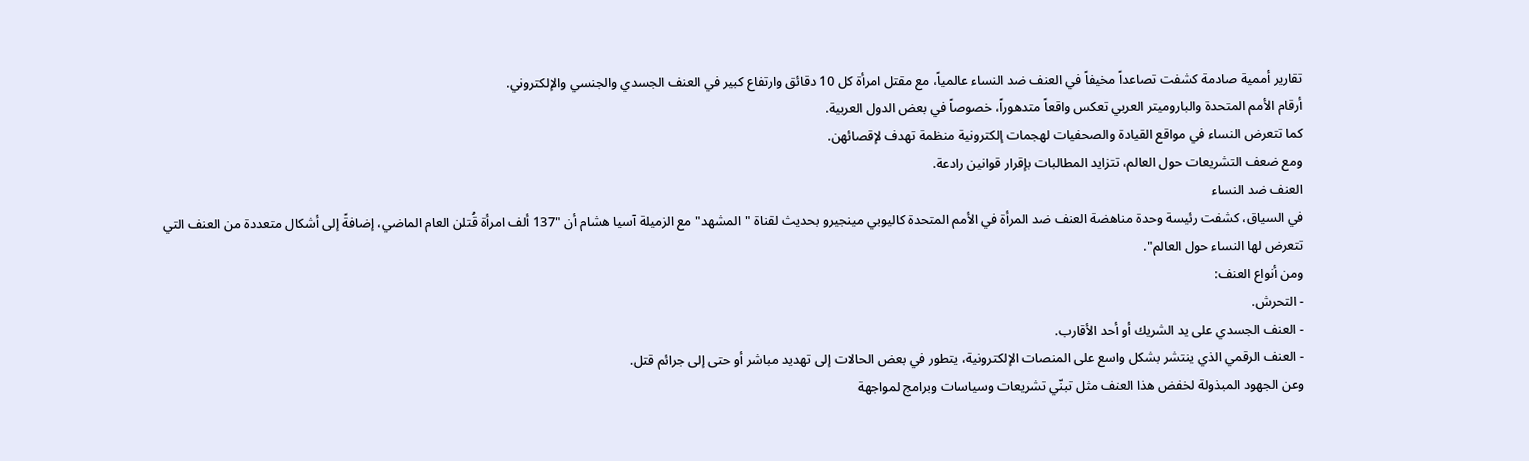تقارير أممية صادمة كشفت تصاعداً مخيفاً في العنف ضد النساء عالمياً، مع مقتل امرأة كل 10 دقائق وارتفاع كبير في العنف الجسدي والجنسي والإلكتروني.
أرقام الأمم المتحدة والباروميتر العربي تعكس واقعاً متدهوراً، خصوصاً في بعض الدول العربية.
كما تتعرض النساء في مواقع القيادة والصحفيات لهجمات إلكترونية منظمة تهدف لإقصائهن.
ومع ضعف التشريعات حول العالم، تتزايد المطالبات بإقرار قوانين رادعة.
العنف ضد النساء
في السياق، كشفت رئيسة وحدة مناهضة العنف ضد المرأة في الأمم المتحدة كاليوبي مينجيرو بحديث لقناة "المشهد" مع الزميلة آسيا هشام أن "137 ألف امرأة قُتلن العام الماضي، إضافةً إلى أشكال متعددة من العنف التي تتعرض لها النساء حول العالم".
ومن أنواع العنف:
- التحرش.
- العنف الجسدي على يد الشريك أو أحد الأقارب.
- العنف الرقمي الذي ينتشر بشكل واسع على المنصات الإلكترونية، يتطور في بعض الحالات إلى تهديد مباشر أو حتى إلى جرائم قتل.
وعن الجهود المبذولة لخفض هذا العنف مثل تبنّي تشريعات وسياسات وبرامج لمواجهة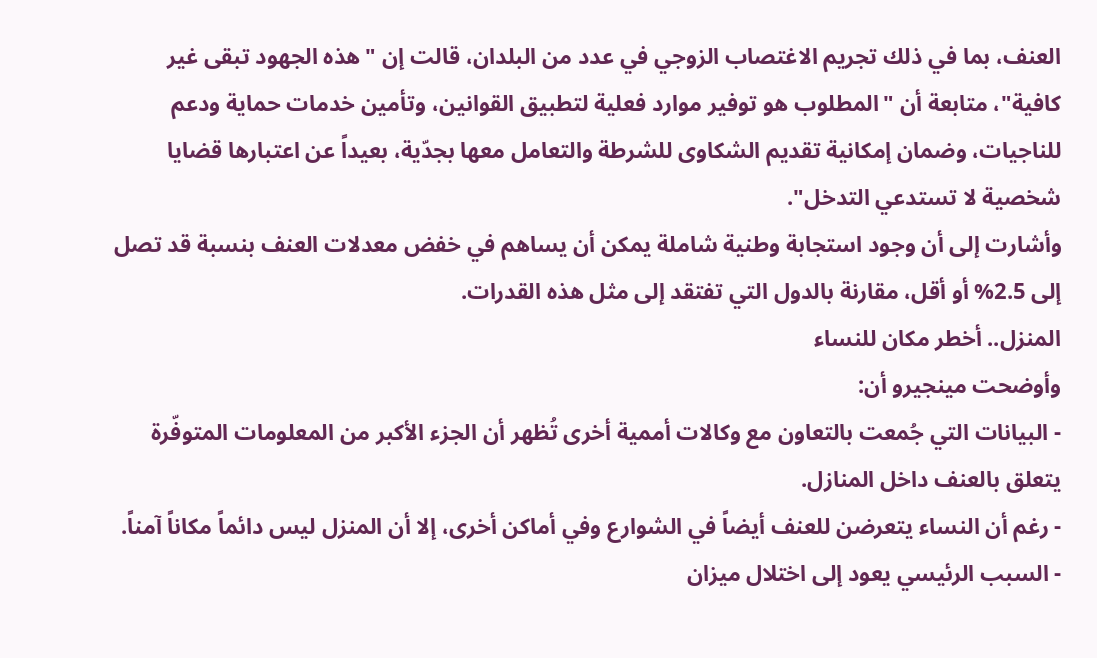العنف، بما في ذلك تجريم الاغتصاب الزوجي في عدد من البلدان، قالت إن "هذه الجهود تبقى غير كافية"، متابعة أن "المطلوب هو توفير موارد فعلية لتطبيق القوانين، وتأمين خدمات حماية ودعم للناجيات، وضمان إمكانية تقديم الشكاوى للشرطة والتعامل معها بجدّية، بعيداً عن اعتبارها قضايا شخصية لا تستدعي التدخل".
وأشارت إلى أن وجود استجابة وطنية شاملة يمكن أن يساهم في خفض معدلات العنف بنسبة قد تصل إلى 2.5% أو أقل، مقارنة بالدول التي تفتقد إلى مثل هذه القدرات.
المنزل.. أخطر مكان للنساء
وأوضحت مينجيرو أن:
- البيانات التي جُمعت بالتعاون مع وكالات أممية أخرى تُظهر أن الجزء الأكبر من المعلومات المتوفّرة يتعلق بالعنف داخل المنازل.
- رغم أن النساء يتعرضن للعنف أيضاً في الشوارع وفي أماكن أخرى، إلا أن المنزل ليس دائماً مكاناً آمناً.
- السبب الرئيسي يعود إلى اختلال ميزان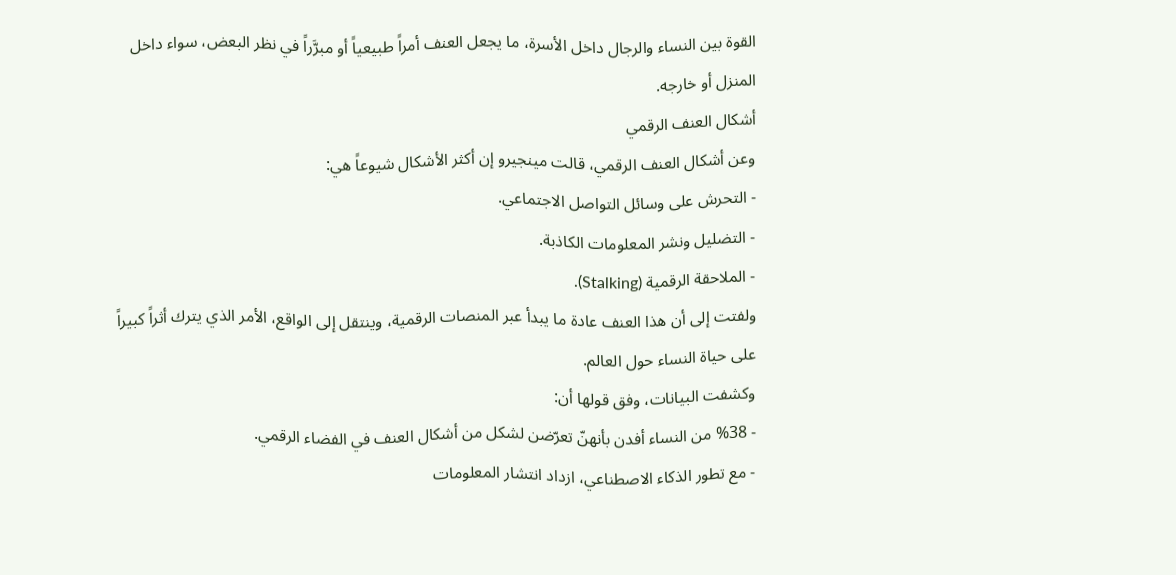القوة بين النساء والرجال داخل الأسرة، ما يجعل العنف أمراً طبيعياً أو مبرَّراً في نظر البعض، سواء داخل المنزل أو خارجه.
أشكال العنف الرقمي
وعن أشكال العنف الرقمي، قالت مينجيرو إن أكثر الأشكال شيوعاً هي:
- التحرش على وسائل التواصل الاجتماعي.
- التضليل ونشر المعلومات الكاذبة.
- الملاحقة الرقمية (Stalking).
ولفتت إلى أن هذا العنف عادة ما يبدأ عبر المنصات الرقمية، وينتقل إلى الواقع، الأمر الذي يترك أثراً كبيراً على حياة النساء حول العالم.
وكشفت البيانات، وفق قولها أن:
- %38 من النساء أفدن بأنهنّ تعرّضن لشكل من أشكال العنف في الفضاء الرقمي.
- مع تطور الذكاء الاصطناعي، ازداد انتشار المعلومات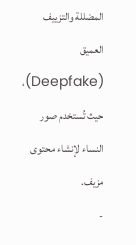المضللة والتزييف العميق (Deepfake)، حيث تُستخدم صور النساء لإنشاء محتوى مزيف.
-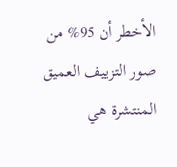الأخطر أن 95% من صور التزييف العميق المنتشرة هي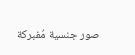صور جنسية مُفبركة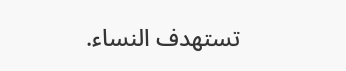تستهدف النساء.